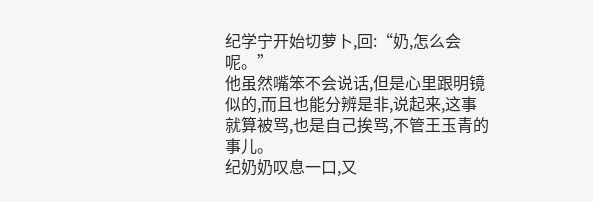纪学宁开始切萝卜,回:“奶,怎么会呢。”
他虽然嘴笨不会说话,但是心里跟明镜似的,而且也能分辨是非,说起来,这事就算被骂,也是自己挨骂,不管王玉青的事儿。
纪奶奶叹息一口,又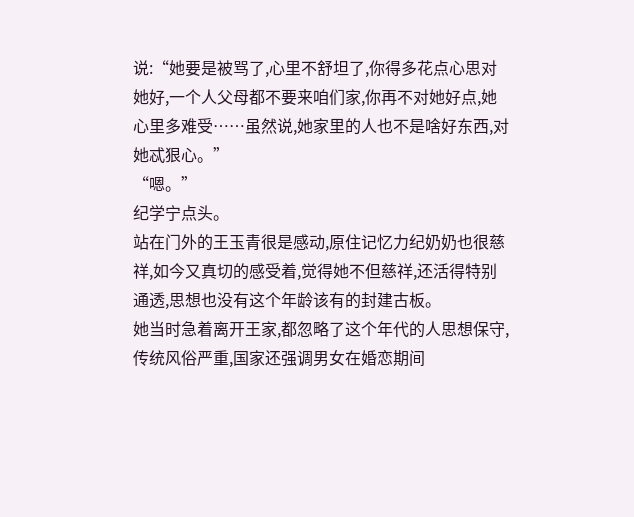说:“她要是被骂了,心里不舒坦了,你得多花点心思对她好,一个人父母都不要来咱们家,你再不对她好点,她心里多难受……虽然说,她家里的人也不是啥好东西,对她忒狠心。”
“嗯。”
纪学宁点头。
站在门外的王玉青很是感动,原住记忆力纪奶奶也很慈祥,如今又真切的感受着,觉得她不但慈祥,还活得特别通透,思想也没有这个年龄该有的封建古板。
她当时急着离开王家,都忽略了这个年代的人思想保守,传统风俗严重,国家还强调男女在婚恋期间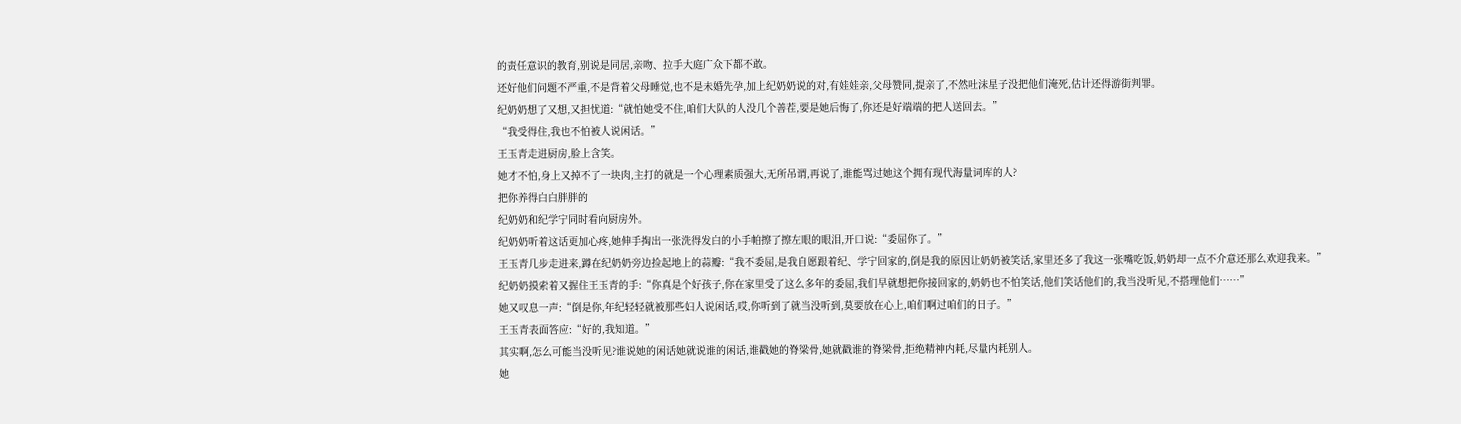的责任意识的教育,别说是同居,亲吻、拉手大庭广众下都不敢。
还好他们问题不严重,不是背着父母睡觉,也不是未婚先孕,加上纪奶奶说的对,有娃娃亲,父母赞同,提亲了,不然吐沫星子没把他们淹死,估计还得游街判罪。
纪奶奶想了又想,又担忧道:“就怕她受不住,咱们大队的人没几个善茬,要是她后悔了,你还是好端端的把人送回去。”
“我受得住,我也不怕被人说闲话。”
王玉青走进厨房,脸上含笑。
她才不怕,身上又掉不了一块肉,主打的就是一个心理素质强大,无所吊谓,再说了,谁能骂过她这个拥有现代海量词库的人?
把你养得白白胖胖的
纪奶奶和纪学宁同时看向厨房外。
纪奶奶听着这话更加心疼,她伸手掏出一张洗得发白的小手帕擦了擦左眼的眼泪,开口说:“委屈你了。”
王玉青几步走进来,蹲在纪奶奶旁边捡起地上的蒜瓣:“我不委屈,是我自愿跟着纪、学宁回家的,倒是我的原因让奶奶被笑话,家里还多了我这一张嘴吃饭,奶奶却一点不介意还那么欢迎我来。”
纪奶奶摸索着又握住王玉青的手:“你真是个好孩子,你在家里受了这么多年的委屈,我们早就想把你接回家的,奶奶也不怕笑话,他们笑话他们的,我当没听见,不搭理他们……”
她又叹息一声:“倒是你,年纪轻轻就被那些妇人说闲话,哎,你听到了就当没听到,莫要放在心上,咱们啊过咱们的日子。”
王玉青表面答应:“好的,我知道。”
其实啊,怎么可能当没听见?谁说她的闲话她就说谁的闲话,谁戳她的脊梁骨,她就戳谁的脊梁骨,拒绝精神内耗,尽量内耗别人。
她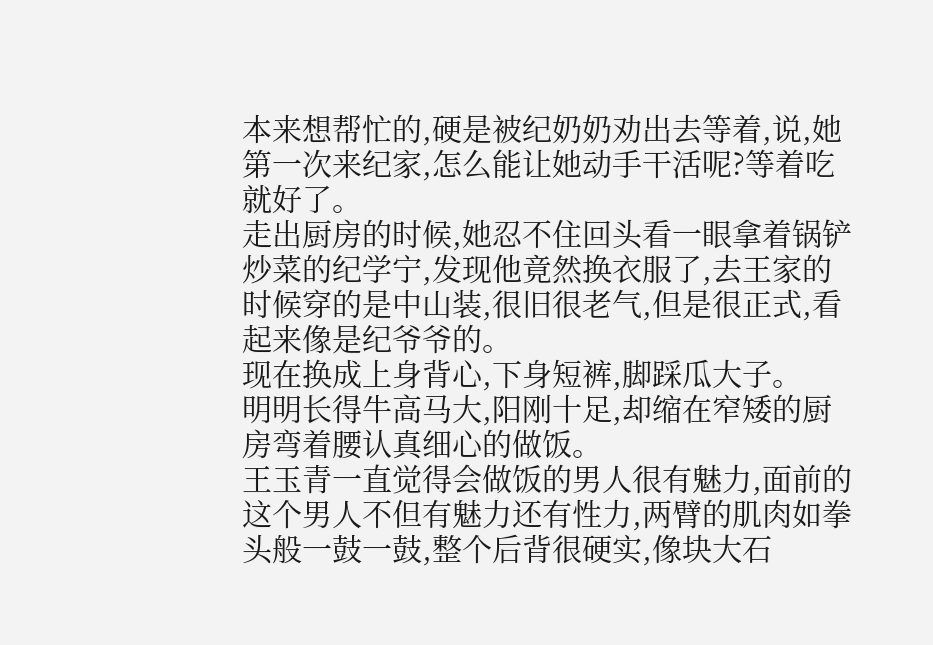本来想帮忙的,硬是被纪奶奶劝出去等着,说,她第一次来纪家,怎么能让她动手干活呢?等着吃就好了。
走出厨房的时候,她忍不住回头看一眼拿着锅铲炒菜的纪学宁,发现他竟然换衣服了,去王家的时候穿的是中山装,很旧很老气,但是很正式,看起来像是纪爷爷的。
现在换成上身背心,下身短裤,脚踩瓜大子。
明明长得牛高马大,阳刚十足,却缩在窄矮的厨房弯着腰认真细心的做饭。
王玉青一直觉得会做饭的男人很有魅力,面前的这个男人不但有魅力还有性力,两臂的肌肉如拳头般一鼓一鼓,整个后背很硬实,像块大石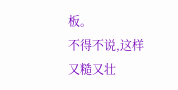板。
不得不说,这样又糙又壮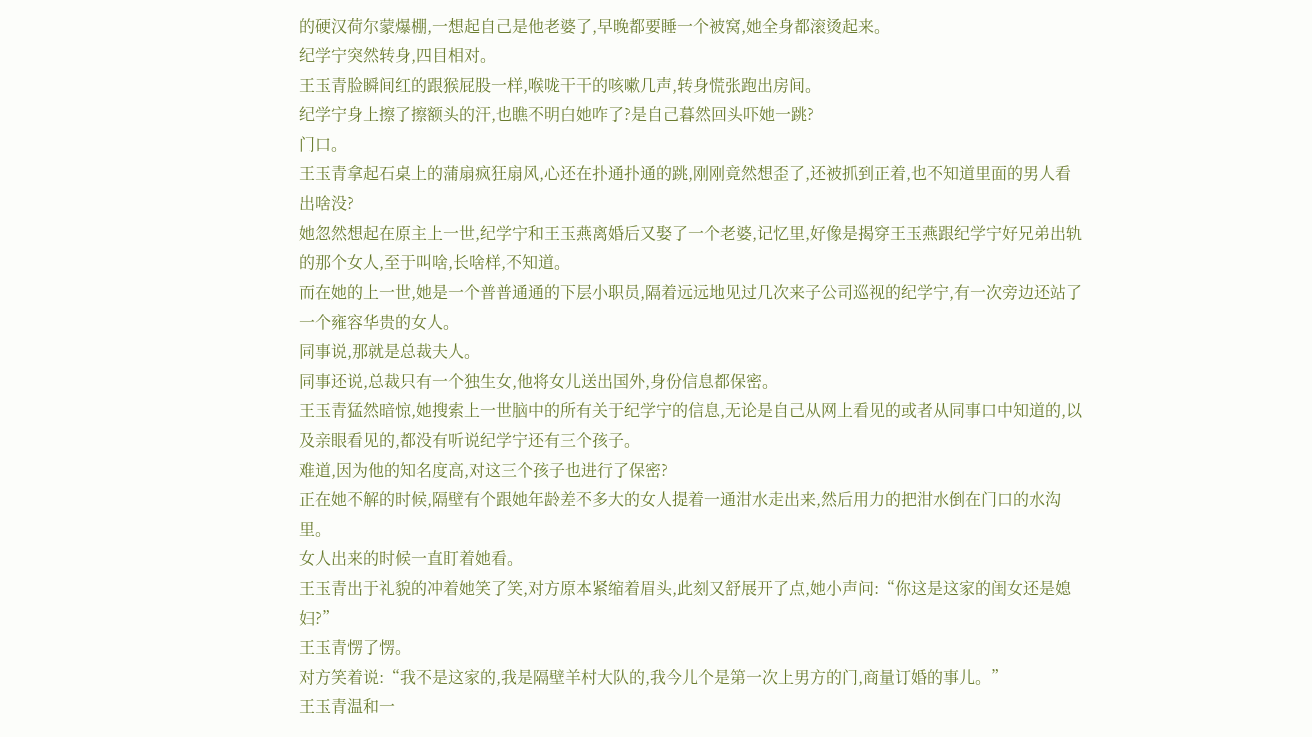的硬汉荷尔蒙爆棚,一想起自己是他老婆了,早晚都要睡一个被窝,她全身都滚烫起来。
纪学宁突然转身,四目相对。
王玉青脸瞬间红的跟猴屁股一样,喉咙干干的咳嗽几声,转身慌张跑出房间。
纪学宁身上擦了擦额头的汗,也瞧不明白她咋了?是自己暮然回头吓她一跳?
门口。
王玉青拿起石桌上的蒲扇疯狂扇风,心还在扑通扑通的跳,刚刚竟然想歪了,还被抓到正着,也不知道里面的男人看出啥没?
她忽然想起在原主上一世,纪学宁和王玉燕离婚后又娶了一个老婆,记忆里,好像是揭穿王玉燕跟纪学宁好兄弟出轨的那个女人,至于叫啥,长啥样,不知道。
而在她的上一世,她是一个普普通通的下层小职员,隔着远远地见过几次来子公司巡视的纪学宁,有一次旁边还站了一个雍容华贵的女人。
同事说,那就是总裁夫人。
同事还说,总裁只有一个独生女,他将女儿送出国外,身份信息都保密。
王玉青猛然暗惊,她搜索上一世脑中的所有关于纪学宁的信息,无论是自己从网上看见的或者从同事口中知道的,以及亲眼看见的,都没有听说纪学宁还有三个孩子。
难道,因为他的知名度高,对这三个孩子也进行了保密?
正在她不解的时候,隔壁有个跟她年龄差不多大的女人提着一通泔水走出来,然后用力的把泔水倒在门口的水沟里。
女人出来的时候一直盯着她看。
王玉青出于礼貌的冲着她笑了笑,对方原本紧缩着眉头,此刻又舒展开了点,她小声问:“你这是这家的闺女还是媳妇?”
王玉青愣了愣。
对方笑着说:“我不是这家的,我是隔壁羊村大队的,我今儿个是第一次上男方的门,商量订婚的事儿。”
王玉青温和一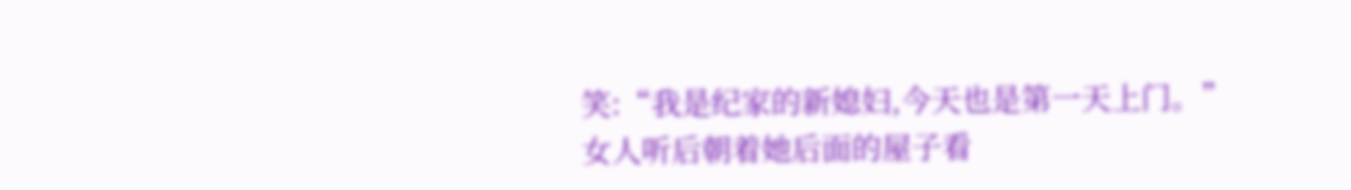笑:“我是纪家的新媳妇,今天也是第一天上门。”
女人听后朝着她后面的屋子看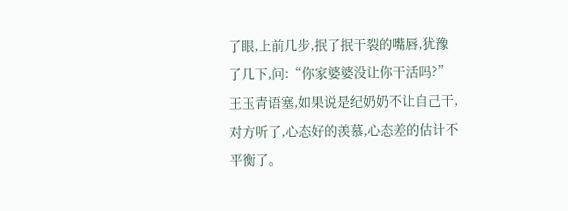了眼,上前几步,抿了抿干裂的嘴唇,犹豫了几下,问:“你家婆婆没让你干活吗?”
王玉青语塞,如果说是纪奶奶不让自己干,对方听了,心态好的羡慕,心态差的估计不平衡了。